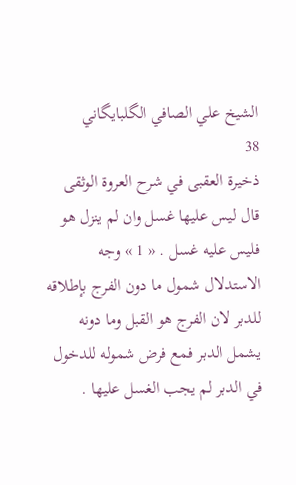الشيخ علي الصافي الگلبايگاني
38
ذخيرة العقبى في شرح العروة الوثقى
قال ليس عليها غسل وان لم ينزل هو فليس عليه غسل . « 1 » وجه الاستدلال شمول ما دون الفرج بإطلاقه للدبر لان الفرج هو القبل وما دونه يشمل الدبر فمع فرض شموله للدخول في الدبر لم يجب الغسل عليها .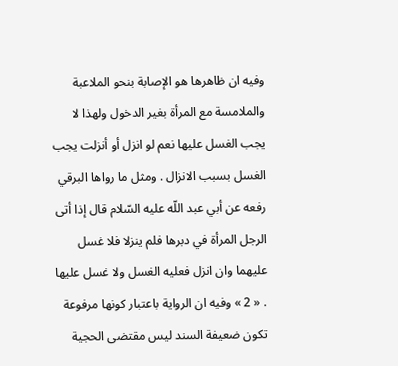وفيه ان ظاهرها هو الإصابة بنحو الملاعبة والملامسة مع المرأة بغير الدخول ولهذا لا يجب الغسل عليها نعم لو انزل أو أنزلت يجب الغسل بسبب الانزال . ومثل ما رواها البرقي رفعه عن أبي عبد اللّه عليه السّلام قال إذا أتى الرجل المرأة في دبرها فلم ينزلا فلا غسل عليهما وان انزل فعليه الغسل ولا غسل عليها . « 2 » وفيه ان الرواية باعتبار كونها مرفوعة تكون ضعيفة السند ليس مقتضى الحجية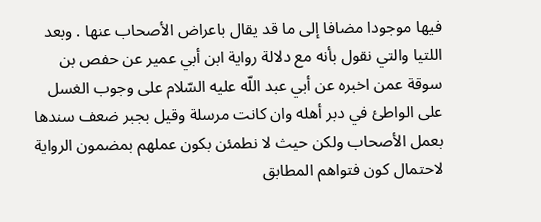فيها موجودا مضافا إلى ما قد يقال باعراض الأصحاب عنها . وبعد اللتيا والتي نقول بأنه مع دلالة رواية ابن أبي عمير عن حفص بن سوقة عمن اخبره عن أبي عبد اللّه عليه السّلام على وجوب الغسل على الواطئ في دبر أهله وان كانت مرسلة وقيل بجبر ضعف سندها بعمل الأصحاب ولكن حيث لا نطمئن بكون عملهم بمضمون الرواية لاحتمال كون فتواهم المطابق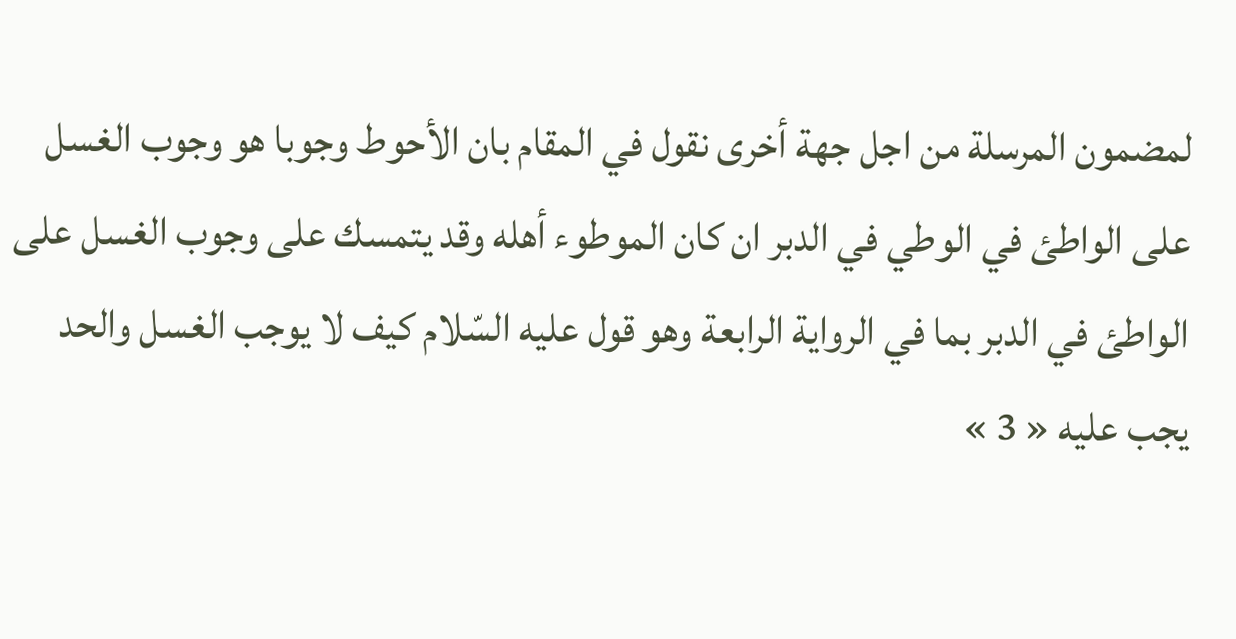لمضمون المرسلة من اجل جهة أخرى نقول في المقام بان الأحوط وجوبا هو وجوب الغسل على الواطئ في الوطي في الدبر ان كان الموطوء أهله وقد يتمسك على وجوب الغسل على الواطئ في الدبر بما في الرواية الرابعة وهو قول عليه السّلام كيف لا يوجب الغسل والحد يجب عليه « 3 »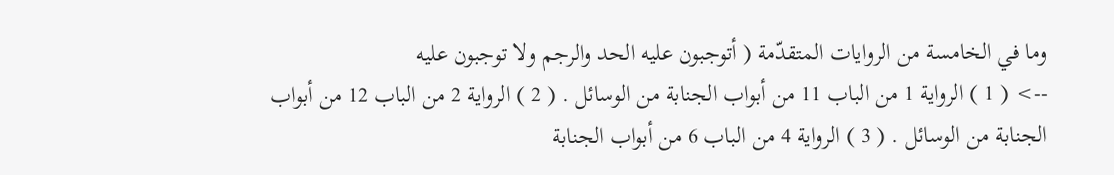وما في الخامسة من الروايات المتقدّمة ( أتوجبون عليه الحد والرجم ولا توجبون عليه
--> ( 1 ) الرواية 1 من الباب 11 من أبواب الجنابة من الوسائل . ( 2 ) الرواية 2 من الباب 12 من أبواب الجنابة من الوسائل . ( 3 ) الرواية 4 من الباب 6 من أبواب الجنابة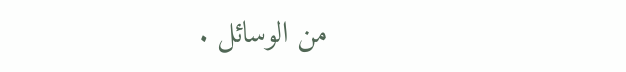من الوسائل .